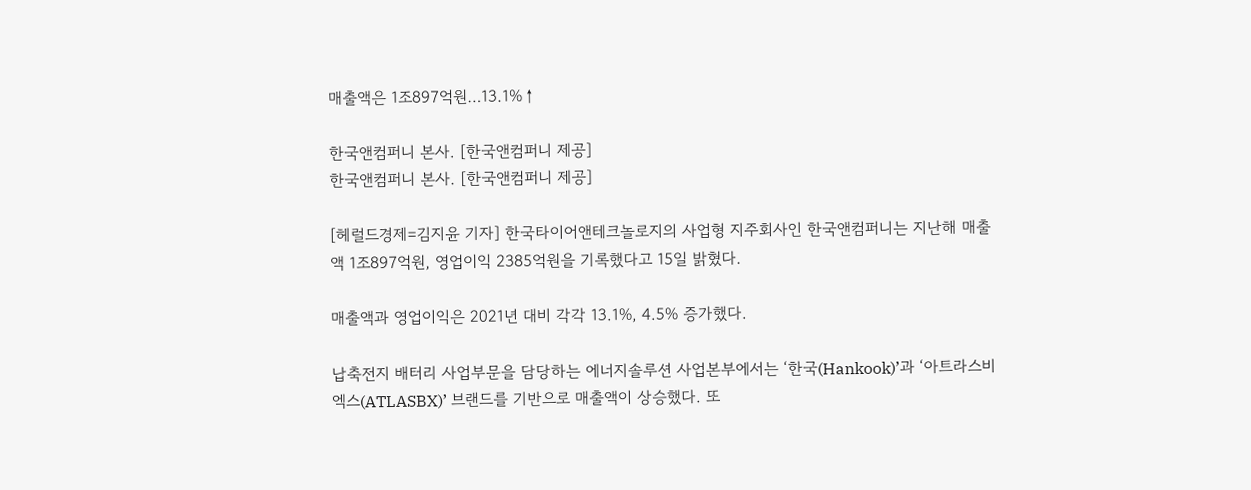매출액은 1조897억원…13.1%↑

한국앤컴퍼니 본사. [한국앤컴퍼니 제공]
한국앤컴퍼니 본사. [한국앤컴퍼니 제공]

[헤럴드경제=김지윤 기자] 한국타이어앤테크놀로지의 사업형 지주회사인 한국앤컴퍼니는 지난해 매출액 1조897억원, 영업이익 2385억원을 기록했다고 15일 밝혔다.

매출액과 영업이익은 2021년 대비 각각 13.1%, 4.5% 증가했다.

납축전지 배터리 사업부문을 담당하는 에너지솔루션 사업본부에서는 ‘한국(Hankook)’과 ‘아트라스비엑스(ATLASBX)’ 브랜드를 기반으로 매출액이 상승했다. 또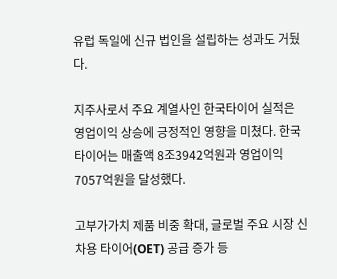유럽 독일에 신규 법인을 설립하는 성과도 거뒀다.

지주사로서 주요 계열사인 한국타이어 실적은 영업이익 상승에 긍정적인 영향을 미쳤다. 한국타이어는 매출액 8조3942억원과 영업이익 7057억원을 달성했다.

고부가가치 제품 비중 확대, 글로벌 주요 시장 신차용 타이어(OET) 공급 증가 등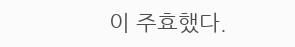이 주효했다.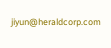jiyun@heraldcorp.com